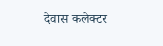देवास कलेक्टर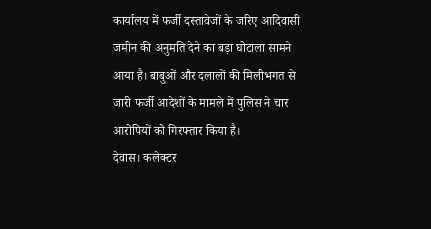कार्यालय में फर्जी दस्तावेजों के जरिए आदिवासी जमीन की अनुमति देने का बड़ा घोटाला सामने आया है। बाबुओं और दलालों की मिलीभगत से जारी फर्जी आदेशों के मामले में पुलिस ने चार आरोपियों को गिरफ्तार किया है।
देवास। कलेक्टर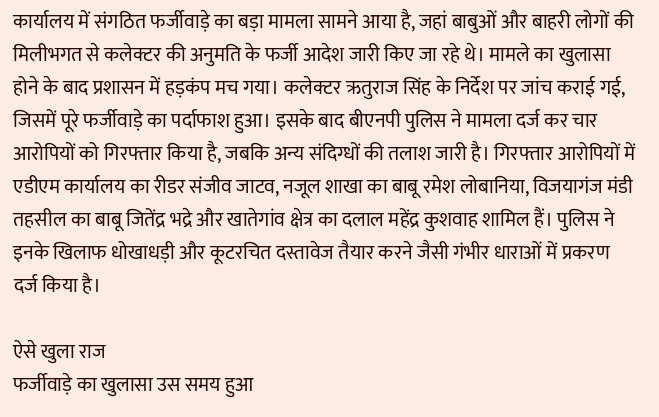कार्यालय में संगठित फर्जीवाड़े का बड़ा मामला सामने आया है, जहां बाबुओं और बाहरी लोगों की मिलीभगत से कलेक्टर की अनुमति के फर्जी आदेश जारी किए जा रहे थे। मामले का खुलासा होने के बाद प्रशासन में हड़कंप मच गया। कलेक्टर ऋतुराज सिंह के निर्देश पर जांच कराई गई, जिसमें पूरे फर्जीवाड़े का पर्दाफाश हुआ। इसके बाद बीएनपी पुलिस ने मामला दर्ज कर चार आरोपियों को गिरफ्तार किया है, जबकि अन्य संदिग्धों की तलाश जारी है। गिरफ्तार आरोपियों में एडीएम कार्यालय का रीडर संजीव जाटव, नजूल शाखा का बाबू रमेश लोबानिया, विजयागंज मंडी तहसील का बाबू जितेंद्र भद्रे और खातेगांव क्षेत्र का दलाल महेंद्र कुशवाह शामिल हैं। पुलिस ने इनके खिलाफ धोखाधड़ी और कूटरचित दस्तावेज तैयार करने जैसी गंभीर धाराओं में प्रकरण दर्ज किया है।

ऐसे खुला राज
फर्जीवाड़े का खुलासा उस समय हुआ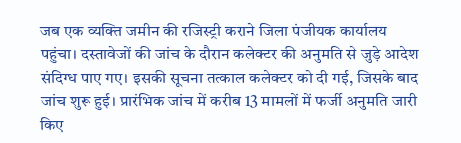जब एक व्यक्ति जमीन की रजिस्ट्री कराने जिला पंजीयक कार्यालय पहुंचा। दस्तावेजों की जांच के दौरान कलेक्टर की अनुमति से जुड़े आदेश संदिग्ध पाए गए। इसकी सूचना तत्काल कलेक्टर को दी गई, जिसके बाद जांच शुरू हुई। प्रारंभिक जांच में करीब 13 मामलों में फर्जी अनुमति जारी किए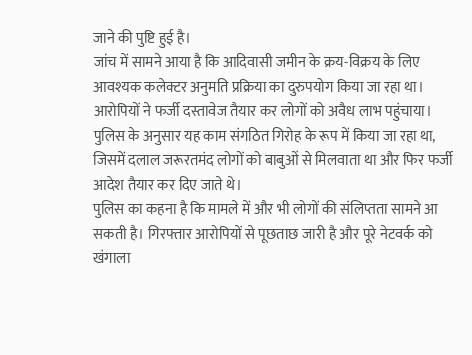जाने की पुष्टि हुई है।
जांच में सामने आया है कि आदिवासी जमीन के क्रय-विक्रय के लिए आवश्यक कलेक्टर अनुमति प्रक्रिया का दुरुपयोग किया जा रहा था। आरोपियों ने फर्जी दस्तावेज तैयार कर लोगों को अवैध लाभ पहुंचाया। पुलिस के अनुसार यह काम संगठित गिरोह के रूप में किया जा रहा था, जिसमें दलाल जरूरतमंद लोगों को बाबुओं से मिलवाता था और फिर फर्जी आदेश तैयार कर दिए जाते थे।
पुलिस का कहना है कि मामले में और भी लोगों की संलिप्तता सामने आ सकती है। गिरफ्तार आरोपियों से पूछताछ जारी है और पूरे नेटवर्क को खंगाला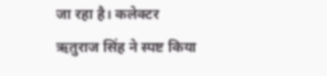जा रहा है। कलेक्टर ऋतुराज सिंह ने स्पष्ट किया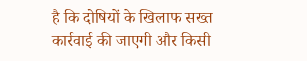है कि दोषियों के खिलाफ सख्त कार्रवाई की जाएगी और किसी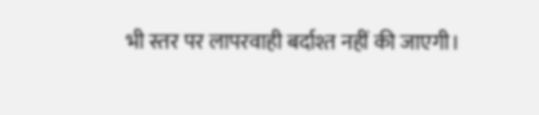भी स्तर पर लापरवाही बर्दाश्त नहीं की जाएगी।